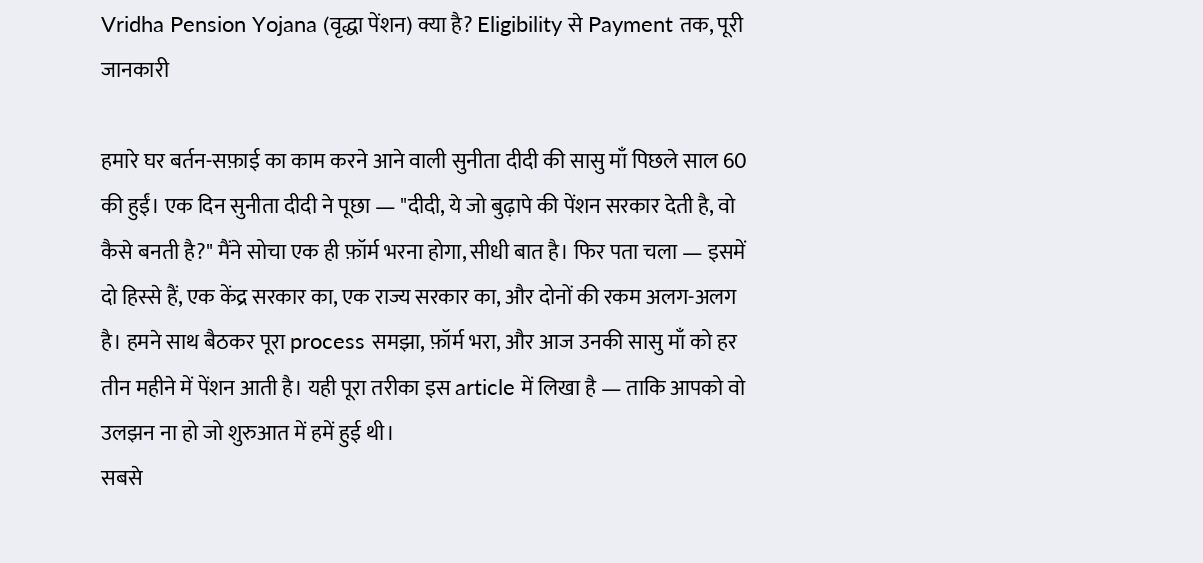Vridha Pension Yojana (वृद्धा पेंशन) क्या है? Eligibility से Payment तक, पूरी जानकारी

हमारे घर बर्तन-सफ़ाई का काम करने आने वाली सुनीता दीदी की सासु माँ पिछले साल 60 की हुईं। एक दिन सुनीता दीदी ने पूछा — "दीदी, ये जो बुढ़ापे की पेंशन सरकार देती है, वो कैसे बनती है?" मैंने सोचा एक ही फ़ॉर्म भरना होगा, सीधी बात है। फिर पता चला — इसमें दो हिस्से हैं, एक केंद्र सरकार का, एक राज्य सरकार का, और दोनों की रकम अलग-अलग है। हमने साथ बैठकर पूरा process समझा, फ़ॉर्म भरा, और आज उनकी सासु माँ को हर तीन महीने में पेंशन आती है। यही पूरा तरीका इस article में लिखा है — ताकि आपको वो उलझन ना हो जो शुरुआत में हमें हुई थी।
सबसे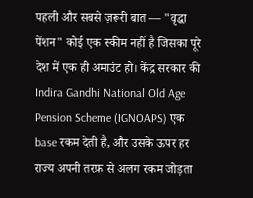पहली और सबसे ज़रूरी बात — "वृद्धा पेंशन" कोई एक स्कीम नहीं है जिसका पूरे देश में एक ही अमाउंट हो। केंद्र सरकार की Indira Gandhi National Old Age Pension Scheme (IGNOAPS) एक base रकम देती है, और उसके ऊपर हर राज्य अपनी तरफ़ से अलग रकम जोड़ता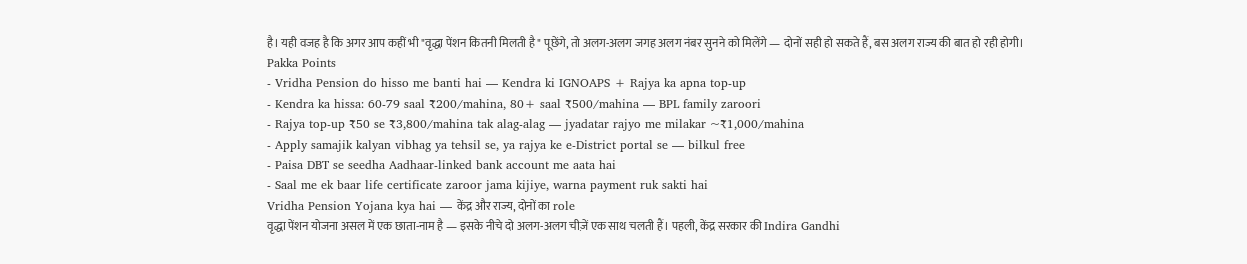है। यही वजह है कि अगर आप कहीं भी "वृद्धा पेंशन कितनी मिलती है" पूछेंगे, तो अलग-अलग जगह अलग नंबर सुनने को मिलेंगे — दोनों सही हो सकते हैं, बस अलग राज्य की बात हो रही होगी।
Pakka Points
- Vridha Pension do hisso me banti hai — Kendra ki IGNOAPS + Rajya ka apna top-up
- Kendra ka hissa: 60-79 saal ₹200/mahina, 80+ saal ₹500/mahina — BPL family zaroori
- Rajya top-up ₹50 se ₹3,800/mahina tak alag-alag — jyadatar rajyo me milakar ~₹1,000/mahina
- Apply samajik kalyan vibhag ya tehsil se, ya rajya ke e-District portal se — bilkul free
- Paisa DBT se seedha Aadhaar-linked bank account me aata hai
- Saal me ek baar life certificate zaroor jama kijiye, warna payment ruk sakti hai
Vridha Pension Yojana kya hai — केंद्र और राज्य, दोनों का role
वृद्धा पेंशन योजना असल में एक छाता-नाम है — इसके नीचे दो अलग-अलग चीज़ें एक साथ चलती हैं। पहली, केंद्र सरकार की Indira Gandhi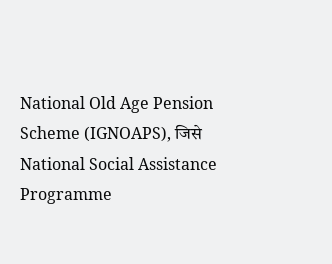National Old Age Pension Scheme (IGNOAPS), जिसे National Social Assistance Programme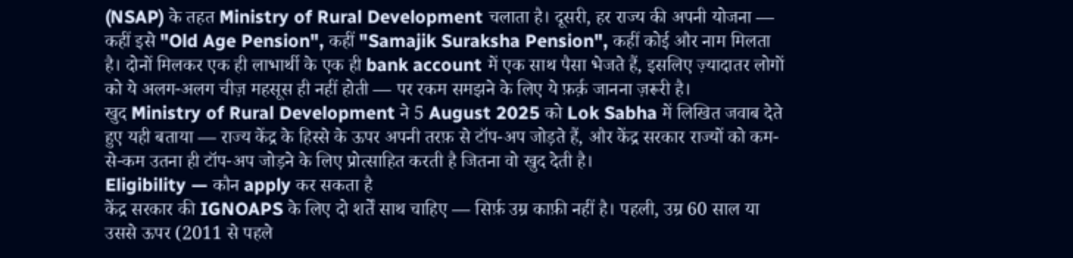(NSAP) के तहत Ministry of Rural Development चलाता है। दूसरी, हर राज्य की अपनी योजना — कहीं इसे "Old Age Pension", कहीं "Samajik Suraksha Pension", कहीं कोई और नाम मिलता है। दोनों मिलकर एक ही लाभार्थी के एक ही bank account में एक साथ पैसा भेजते हैं, इसलिए ज़्यादातर लोगों को ये अलग-अलग चीज़ महसूस ही नहीं होती — पर रकम समझने के लिए ये फ़र्क़ जानना ज़रूरी है।
खुद Ministry of Rural Development ने 5 August 2025 को Lok Sabha में लिखित जवाब देते हुए यही बताया — राज्य केंद्र के हिस्से के ऊपर अपनी तरफ़ से टॉप-अप जोड़ते हैं, और केंद्र सरकार राज्यों को कम-से-कम उतना ही टॉप-अप जोड़ने के लिए प्रोत्साहित करती है जितना वो खुद देती है।
Eligibility — कौन apply कर सकता है
केंद्र सरकार की IGNOAPS के लिए दो शर्तें साथ चाहिए — सिर्फ़ उम्र काफ़ी नहीं है। पहली, उम्र 60 साल या उससे ऊपर (2011 से पहले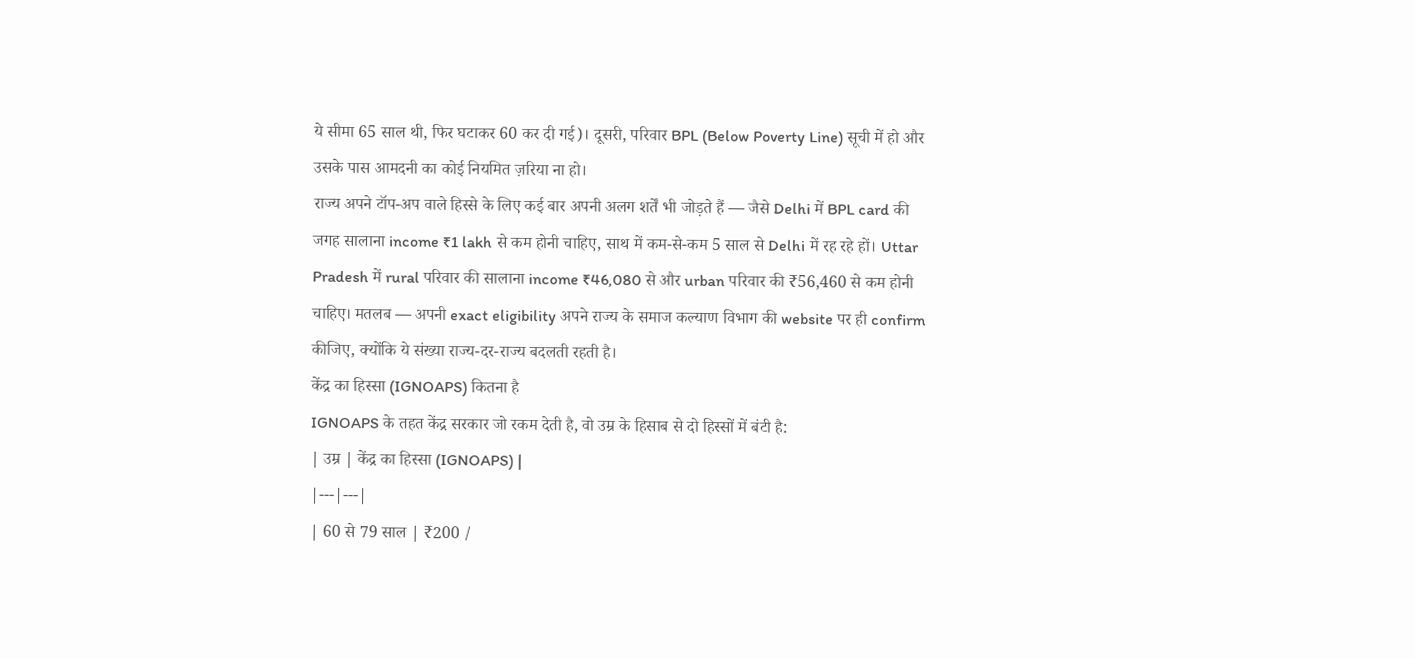ये सीमा 65 साल थी, फिर घटाकर 60 कर दी गई)। दूसरी, परिवार BPL (Below Poverty Line) सूची में हो और उसके पास आमदनी का कोई नियमित ज़रिया ना हो।
राज्य अपने टॉप-अप वाले हिस्से के लिए कई बार अपनी अलग शर्तें भी जोड़ते हैं — जैसे Delhi में BPL card की जगह सालाना income ₹1 lakh से कम होनी चाहिए, साथ में कम-से-कम 5 साल से Delhi में रह रहे हों। Uttar Pradesh में rural परिवार की सालाना income ₹46,080 से और urban परिवार की ₹56,460 से कम होनी चाहिए। मतलब — अपनी exact eligibility अपने राज्य के समाज कल्याण विभाग की website पर ही confirm कीजिए, क्योंकि ये संख्या राज्य-दर-राज्य बदलती रहती है।
केंद्र का हिस्सा (IGNOAPS) कितना है
IGNOAPS के तहत केंद्र सरकार जो रकम देती है, वो उम्र के हिसाब से दो हिस्सों में बंटी है:
| उम्र | केंद्र का हिस्सा (IGNOAPS) |
|---|---|
| 60 से 79 साल | ₹200 /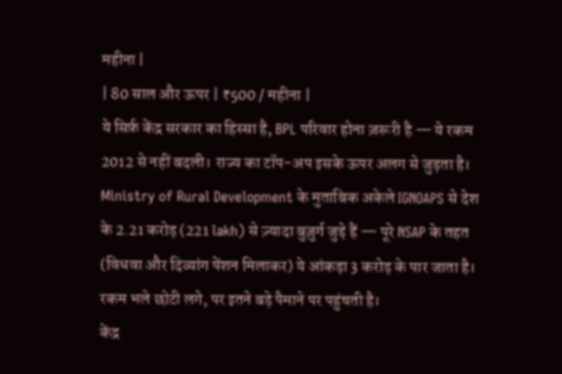महीना |
| 80 साल और ऊपर | ₹500 / महीना |
ये सिर्फ़ केंद्र सरकार का हिस्सा है, BPL परिवार होना ज़रूरी है — ये रकम 2012 से नहीं बदली। राज्य का टॉप-अप इसके ऊपर अलग से जुड़ता है।
Ministry of Rural Development के मुताबिक अकेले IGNOAPS से देश के 2.21 करोड़ (221 lakh) से ज़्यादा बुज़ुर्ग जुड़े हैं — पूरे NSAP के तहत (विधवा और दिव्यांग पेंशन मिलाकर) ये आंकड़ा 3 करोड़ के पार जाता है। रकम भले छोटी लगे, पर इतने बड़े पैमाने पर पहुंचती है।
केंद्र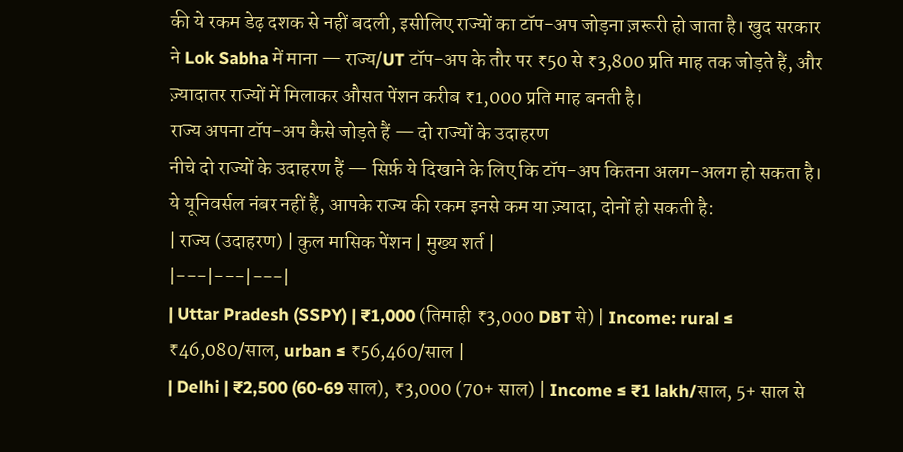की ये रकम डेढ़ दशक से नहीं बदली, इसीलिए राज्यों का टॉप-अप जोड़ना ज़रूरी हो जाता है। खुद सरकार ने Lok Sabha में माना — राज्य/UT टॉप-अप के तौर पर ₹50 से ₹3,800 प्रति माह तक जोड़ते हैं, और ज़्यादातर राज्यों में मिलाकर औसत पेंशन करीब ₹1,000 प्रति माह बनती है।
राज्य अपना टॉप-अप कैसे जोड़ते हैं — दो राज्यों के उदाहरण
नीचे दो राज्यों के उदाहरण हैं — सिर्फ़ ये दिखाने के लिए कि टॉप-अप कितना अलग-अलग हो सकता है। ये यूनिवर्सल नंबर नहीं हैं, आपके राज्य की रकम इनसे कम या ज़्यादा, दोनों हो सकती है:
| राज्य (उदाहरण) | कुल मासिक पेंशन | मुख्य शर्त |
|---|---|---|
| Uttar Pradesh (SSPY) | ₹1,000 (तिमाही ₹3,000 DBT से) | Income: rural ≤ ₹46,080/साल, urban ≤ ₹56,460/साल |
| Delhi | ₹2,500 (60-69 साल), ₹3,000 (70+ साल) | Income ≤ ₹1 lakh/साल, 5+ साल से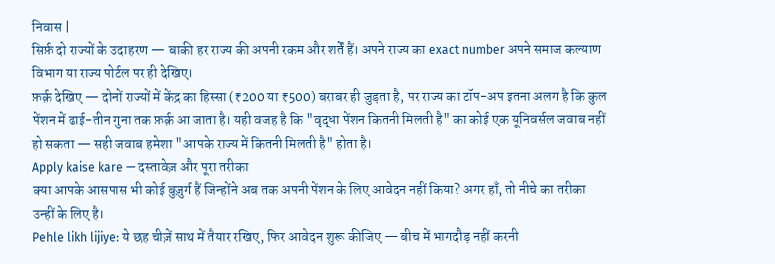निवास |
सिर्फ़ दो राज्यों के उदाहरण — बाकी हर राज्य की अपनी रकम और शर्तें हैं। अपने राज्य का exact number अपने समाज कल्याण विभाग या राज्य पोर्टल पर ही देखिए।
फ़र्क़ देखिए — दोनों राज्यों में केंद्र का हिस्सा (₹200 या ₹500) बराबर ही जुड़ता है, पर राज्य का टॉप-अप इतना अलग है कि कुल पेंशन में ढाई-तीन गुना तक फ़र्क़ आ जाता है। यही वजह है कि "वृद्धा पेंशन कितनी मिलती है" का कोई एक यूनिवर्सल जवाब नहीं हो सकता — सही जवाब हमेशा "आपके राज्य में कितनी मिलती है" होता है।
Apply kaise kare — दस्तावेज़ और पूरा तरीका
क्या आपके आसपास भी कोई बुज़ुर्ग हैं जिन्होंने अब तक अपनी पेंशन के लिए आवेदन नहीं किया? अगर हाँ, तो नीचे का तरीका उन्हीं के लिए है।
Pehle likh lijiye: ये छह चीज़ें साथ में तैयार रखिए, फिर आवेदन शुरू कीजिए — बीच में भागदौड़ नहीं करनी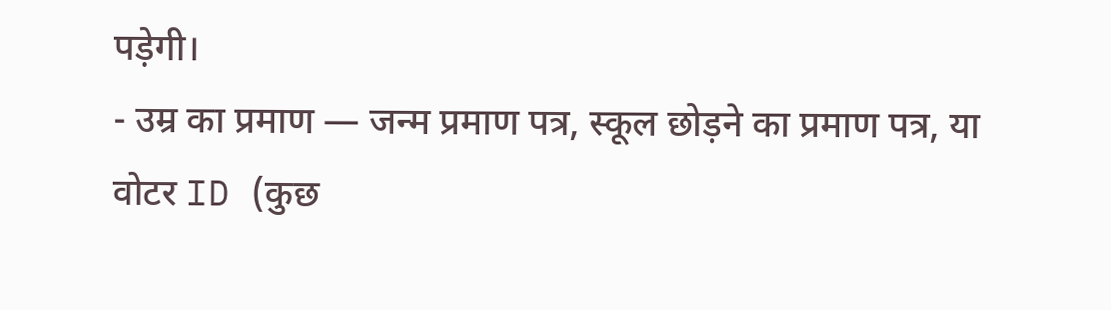पड़ेगी।
- उम्र का प्रमाण — जन्म प्रमाण पत्र, स्कूल छोड़ने का प्रमाण पत्र, या वोटर ID (कुछ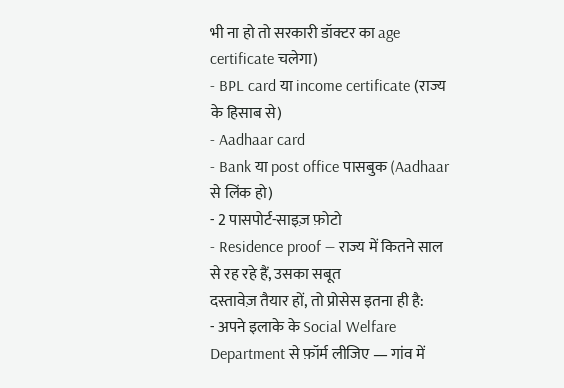भी ना हो तो सरकारी डॉक्टर का age certificate चलेगा)
- BPL card या income certificate (राज्य के हिसाब से)
- Aadhaar card
- Bank या post office पासबुक (Aadhaar से लिंक हो)
- 2 पासपोर्ट-साइज़ फ़ोटो
- Residence proof — राज्य में कितने साल से रह रहे हैं, उसका सबूत
दस्तावेज़ तैयार हों, तो प्रोसेस इतना ही है:
- अपने इलाके के Social Welfare Department से फ़ॉर्म लीजिए — गांव में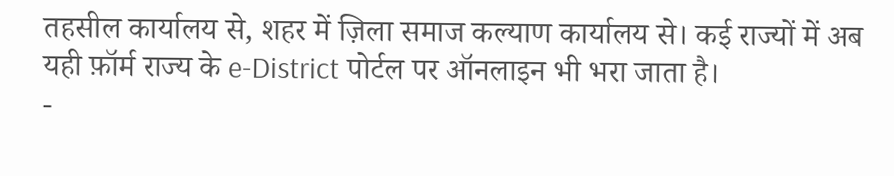तहसील कार्यालय से, शहर में ज़िला समाज कल्याण कार्यालय से। कई राज्यों में अब यही फ़ॉर्म राज्य के e-District पोर्टल पर ऑनलाइन भी भरा जाता है।
-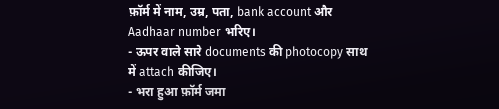फ़ॉर्म में नाम, उम्र, पता, bank account और Aadhaar number भरिए।
- ऊपर वाले सारे documents की photocopy साथ में attach कीजिए।
- भरा हुआ फ़ॉर्म जमा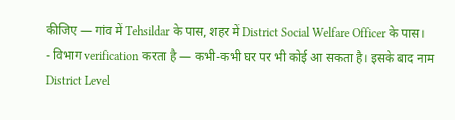कीजिए — गांव में Tehsildar के पास, शहर में District Social Welfare Officer के पास।
- विभाग verification करता है — कभी-कभी घर पर भी कोई आ सकता है। इसके बाद नाम District Level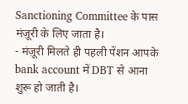Sanctioning Committee के पास मंज़ूरी के लिए जाता है।
- मंज़ूरी मिलते ही पहली पेंशन आपके bank account में DBT से आना शुरू हो जाती है।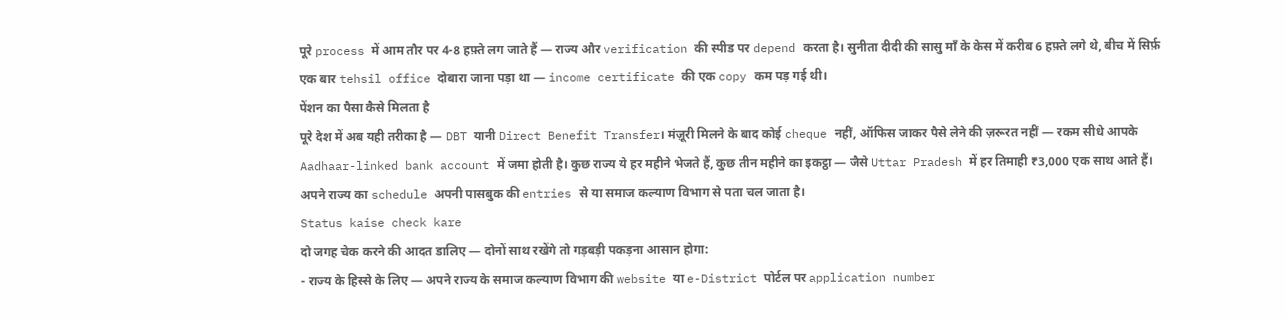पूरे process में आम तौर पर 4-8 हफ़्ते लग जाते हैं — राज्य और verification की स्पीड पर depend करता है। सुनीता दीदी की सासु माँ के केस में करीब 6 हफ़्ते लगे थे, बीच में सिर्फ़ एक बार tehsil office दोबारा जाना पड़ा था — income certificate की एक copy कम पड़ गई थी।
पेंशन का पैसा कैसे मिलता है
पूरे देश में अब यही तरीका है — DBT यानी Direct Benefit Transfer। मंज़ूरी मिलने के बाद कोई cheque नहीं, ऑफिस जाकर पैसे लेने की ज़रूरत नहीं — रकम सीधे आपके Aadhaar-linked bank account में जमा होती है। कुछ राज्य ये हर महीने भेजते हैं, कुछ तीन महीने का इकट्ठा — जैसे Uttar Pradesh में हर तिमाही ₹3,000 एक साथ आते हैं। अपने राज्य का schedule अपनी पासबुक की entries से या समाज कल्याण विभाग से पता चल जाता है।
Status kaise check kare
दो जगह चेक करने की आदत डालिए — दोनों साथ रखेंगे तो गड़बड़ी पकड़ना आसान होगा:
- राज्य के हिस्से के लिए — अपने राज्य के समाज कल्याण विभाग की website या e-District पोर्टल पर application number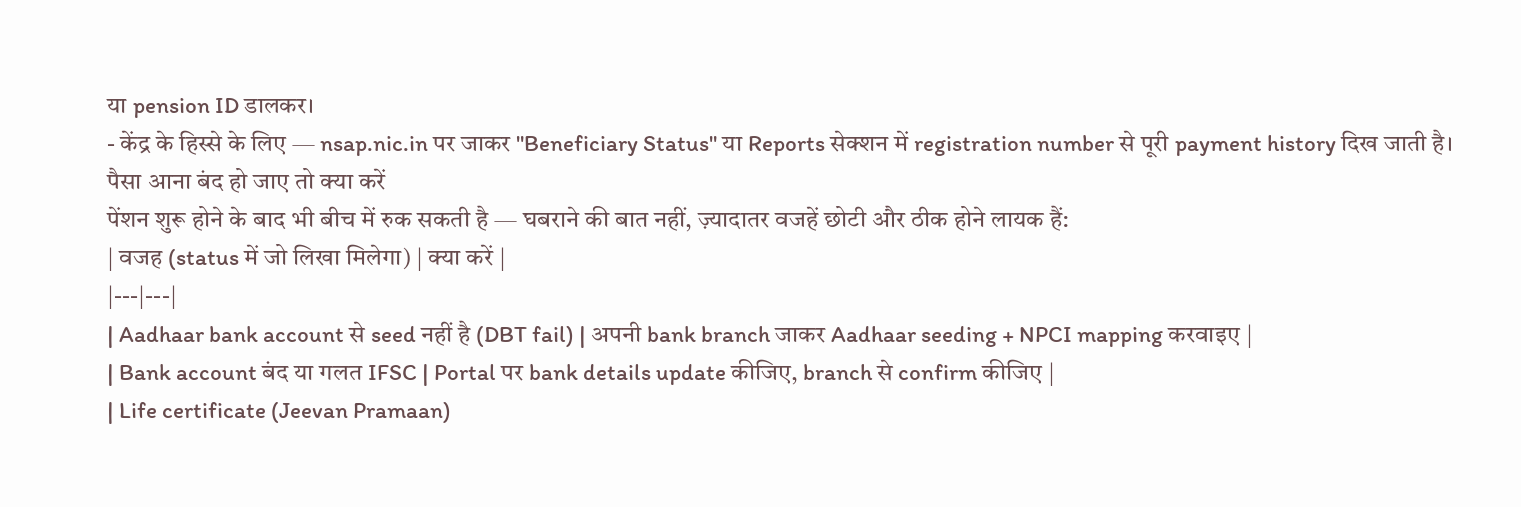या pension ID डालकर।
- केंद्र के हिस्से के लिए — nsap.nic.in पर जाकर "Beneficiary Status" या Reports सेक्शन में registration number से पूरी payment history दिख जाती है।
पैसा आना बंद हो जाए तो क्या करें
पेंशन शुरू होने के बाद भी बीच में रुक सकती है — घबराने की बात नहीं, ज़्यादातर वजहें छोटी और ठीक होने लायक हैं:
| वजह (status में जो लिखा मिलेगा) | क्या करें |
|---|---|
| Aadhaar bank account से seed नहीं है (DBT fail) | अपनी bank branch जाकर Aadhaar seeding + NPCI mapping करवाइए |
| Bank account बंद या गलत IFSC | Portal पर bank details update कीजिए, branch से confirm कीजिए |
| Life certificate (Jeevan Pramaan)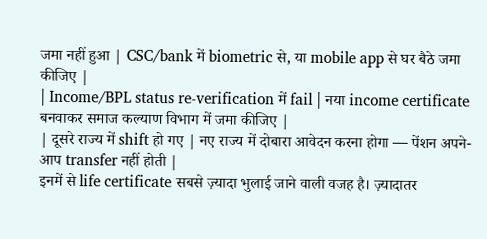जमा नहीं हुआ | CSC/bank में biometric से, या mobile app से घर बैठे जमा कीजिए |
| Income/BPL status re-verification में fail | नया income certificate बनवाकर समाज कल्याण विभाग में जमा कीजिए |
| दूसरे राज्य में shift हो गए | नए राज्य में दोबारा आवेदन करना होगा — पेंशन अपने-आप transfer नहीं होती |
इनमें से life certificate सबसे ज़्यादा भुलाई जाने वाली वजह है। ज़्यादातर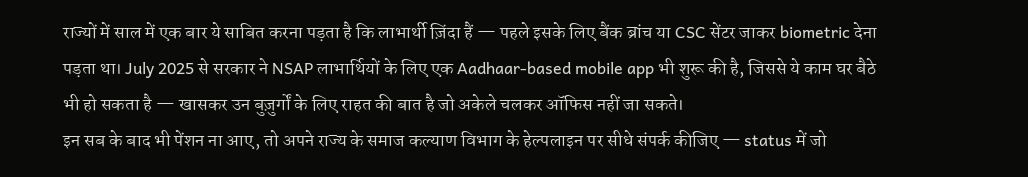राज्यों में साल में एक बार ये साबित करना पड़ता है कि लाभार्थी ज़िंदा हैं — पहले इसके लिए बैंक ब्रांच या CSC सेंटर जाकर biometric देना पड़ता था। July 2025 से सरकार ने NSAP लाभार्थियों के लिए एक Aadhaar-based mobile app भी शुरू की है, जिससे ये काम घर बैठे भी हो सकता है — खासकर उन बुज़ुर्गों के लिए राहत की बात है जो अकेले चलकर ऑफिस नहीं जा सकते।
इन सब के बाद भी पेंशन ना आए, तो अपने राज्य के समाज कल्याण विभाग के हेल्पलाइन पर सीधे संपर्क कीजिए — status में जो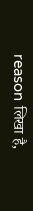reason लिखा है,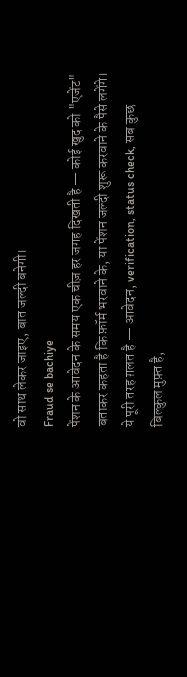वो साथ लेकर जाइए, बात जल्दी बनेगी।
Fraud se bachiye
पेंशन के आवेदन के समय एक चीज़ हर जगह दिखती है — कोई खुद को "एजेंट" बताकर कहता है कि फ़ॉर्म भरवाने के, या पेंशन जल्दी शुरू करवाने के पैसे लगेंगे। ये पूरी तरह ग़लत है — आवेदन, verification, status check, सब कुछ बिल्कुल मुफ़्त है,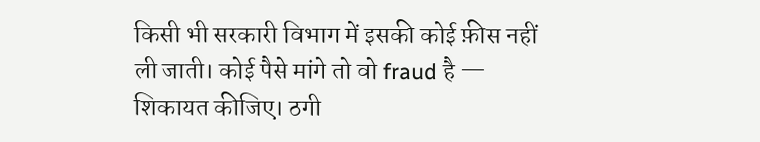किसी भी सरकारी विभाग में इसकी कोई फ़ीस नहीं ली जाती। कोई पैसे मांगे तो वो fraud है — शिकायत कीजिए। ठगी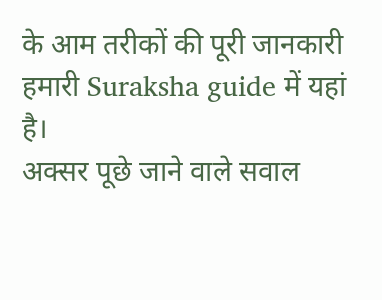के आम तरीकों की पूरी जानकारी हमारी Suraksha guide में यहां है।
अक्सर पूछे जाने वाले सवाल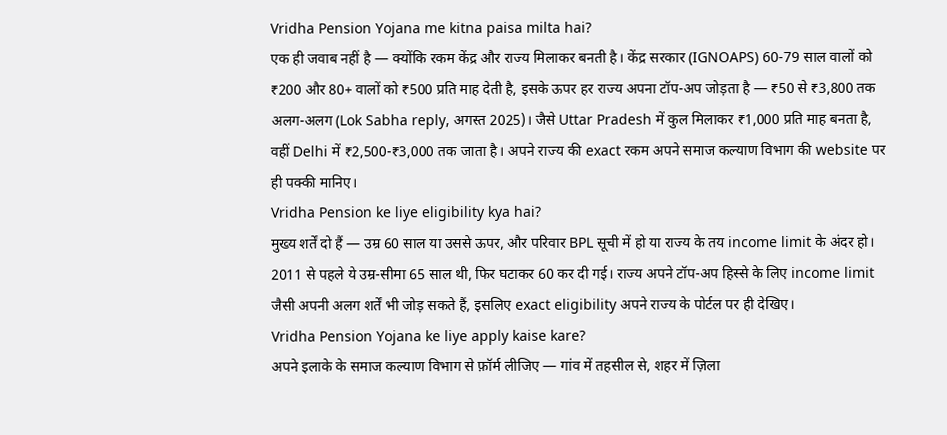Vridha Pension Yojana me kitna paisa milta hai?
एक ही जवाब नहीं है — क्योंकि रकम केंद्र और राज्य मिलाकर बनती है। केंद्र सरकार (IGNOAPS) 60-79 साल वालों को ₹200 और 80+ वालों को ₹500 प्रति माह देती है, इसके ऊपर हर राज्य अपना टॉप-अप जोड़ता है — ₹50 से ₹3,800 तक अलग-अलग (Lok Sabha reply, अगस्त 2025)। जैसे Uttar Pradesh में कुल मिलाकर ₹1,000 प्रति माह बनता है, वहीं Delhi में ₹2,500-₹3,000 तक जाता है। अपने राज्य की exact रकम अपने समाज कल्याण विभाग की website पर ही पक्की मानिए।
Vridha Pension ke liye eligibility kya hai?
मुख्य शर्तें दो हैं — उम्र 60 साल या उससे ऊपर, और परिवार BPL सूची में हो या राज्य के तय income limit के अंदर हो। 2011 से पहले ये उम्र-सीमा 65 साल थी, फिर घटाकर 60 कर दी गई। राज्य अपने टॉप-अप हिस्से के लिए income limit जैसी अपनी अलग शर्तें भी जोड़ सकते हैं, इसलिए exact eligibility अपने राज्य के पोर्टल पर ही देखिए।
Vridha Pension Yojana ke liye apply kaise kare?
अपने इलाके के समाज कल्याण विभाग से फ़ॉर्म लीजिए — गांव में तहसील से, शहर में ज़िला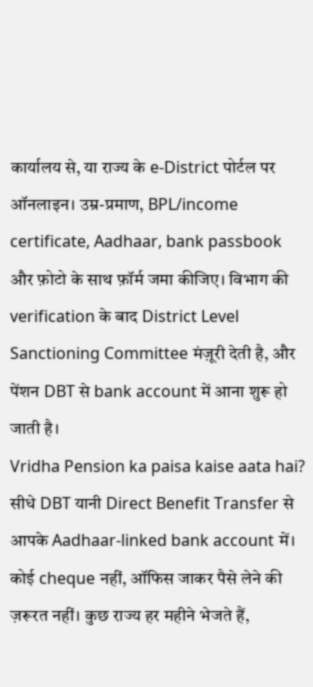कार्यालय से, या राज्य के e-District पोर्टल पर ऑनलाइन। उम्र-प्रमाण, BPL/income certificate, Aadhaar, bank passbook और फ़ोटो के साथ फ़ॉर्म जमा कीजिए। विभाग की verification के बाद District Level Sanctioning Committee मंज़ूरी देती है, और पेंशन DBT से bank account में आना शुरू हो जाती है।
Vridha Pension ka paisa kaise aata hai?
सीधे DBT यानी Direct Benefit Transfer से आपके Aadhaar-linked bank account में। कोई cheque नहीं, ऑफिस जाकर पैसे लेने की ज़रूरत नहीं। कुछ राज्य हर महीने भेजते हैं,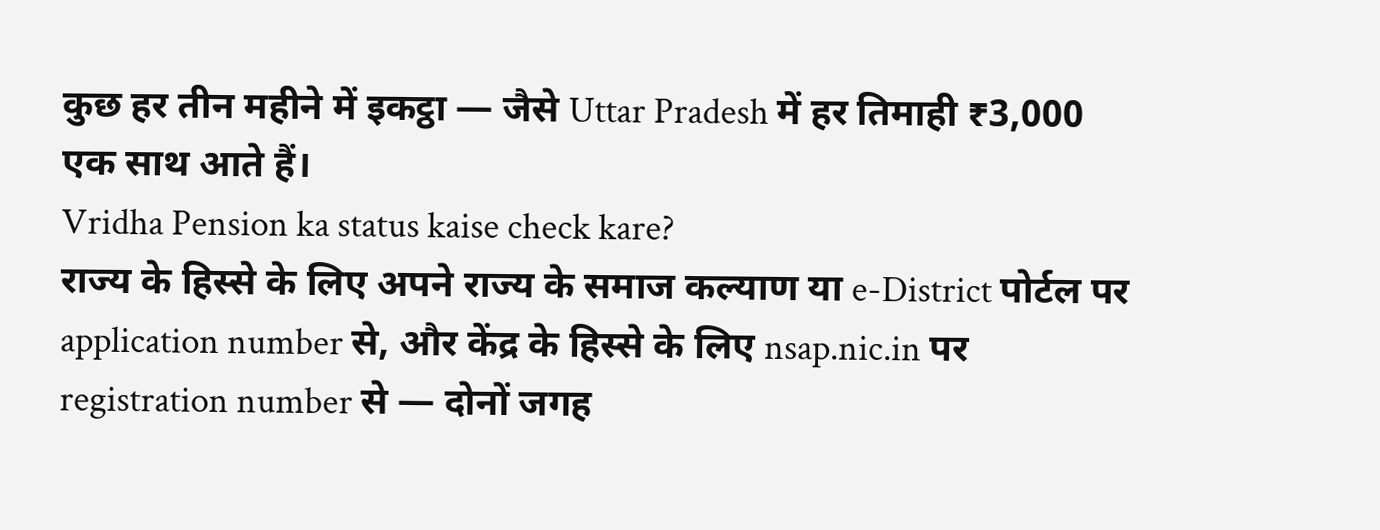कुछ हर तीन महीने में इकट्ठा — जैसे Uttar Pradesh में हर तिमाही ₹3,000 एक साथ आते हैं।
Vridha Pension ka status kaise check kare?
राज्य के हिस्से के लिए अपने राज्य के समाज कल्याण या e-District पोर्टल पर application number से, और केंद्र के हिस्से के लिए nsap.nic.in पर registration number से — दोनों जगह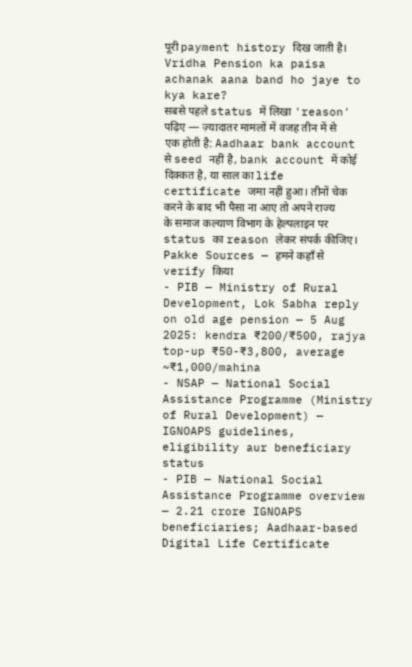पूरी payment history दिख जाती है।
Vridha Pension ka paisa achanak aana band ho jaye to kya kare?
सबसे पहले status में लिखा 'reason' पढ़िए — ज़्यादातर मामलों में वजह तीन में से एक होती है: Aadhaar bank account से seed नहीं है, bank account में कोई दिक्कत है, या साल का life certificate जमा नहीं हुआ। तीनों चेक करने के बाद भी पैसा ना आए तो अपने राज्य के समाज कल्याण विभाग के हेल्पलाइन पर status का reason लेकर संपर्क कीजिए।
Pakke Sources — हमने कहाँ से verify किया
- PIB — Ministry of Rural Development, Lok Sabha reply on old age pension — 5 Aug 2025: kendra ₹200/₹500, rajya top-up ₹50-₹3,800, average ~₹1,000/mahina
- NSAP — National Social Assistance Programme (Ministry of Rural Development) — IGNOAPS guidelines, eligibility aur beneficiary status
- PIB — National Social Assistance Programme overview — 2.21 crore IGNOAPS beneficiaries; Aadhaar-based Digital Life Certificate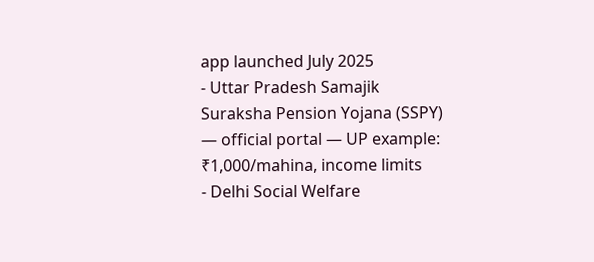app launched July 2025
- Uttar Pradesh Samajik Suraksha Pension Yojana (SSPY) — official portal — UP example: ₹1,000/mahina, income limits
- Delhi Social Welfare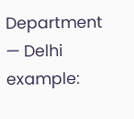Department — Delhi example: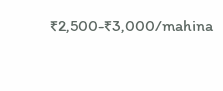₹2,500-₹3,000/mahina